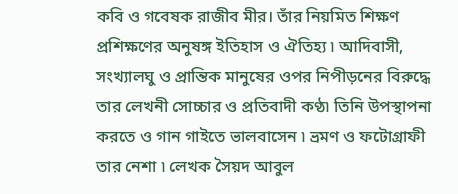কবি ও গবেষক রাজীব মীর। তাঁর নিয়মিত শিক্ষণ প্রশিক্ষণের অনুষঙ্গ ইতিহাস ও ঐতিহ্য ৷ আদিবাসী, সংখ্যালঘু ও প্রান্তিক মানুষের ওপর নিপীড়নের বিরুদ্ধে তার লেখনী সোচ্চার ও প্রতিবাদী কণ্ঠ৷ তিনি উপস্থাপনা করতে ও গান গাইতে ভালবাসেন ৷ ভ্রমণ ও ফটোগ্রাফী তার নেশা ৷ লেখক সৈয়দ আবুল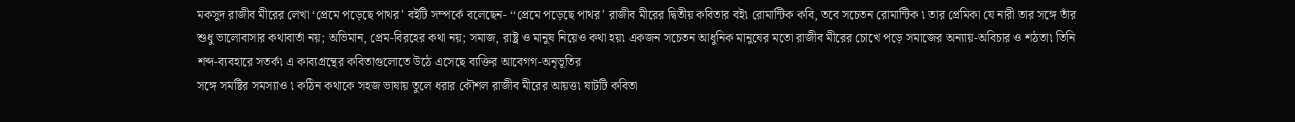মকসুদ রাজীব মীরের লেখা ‘প্রেমে পড়েছে পাথর’ বইটি সম্পর্কে বলেছেন- ‘‘প্রেমে পড়েছে পাথর’ রাজীব মীরের দ্বিতীয় কবিতার বই৷ রোমান্টিক কবি, তবে সচেতন রোমান্টিক ৷ তার প্রেমিকা যে নারী তার সঙ্গে তাঁর শুধু ভালোবাসার কথাবার্তা নয়; অভিমান, প্রেম-বিরহের কথা নয়; সমাজ, রাষ্ট্র ও মানুষ নিয়েও কথা হয়৷ একজন সচেতন আধুনিক মানুষের মতো রাজীব মীরের চোখে পড়ে সমাজের অন্যায়-অবিচার ও শঠতা৷ তিনি শব্দ-ব্যবহারে সতর্ক৷ এ কাব্যগ্রন্থের কবিতাগুলোতে উঠে এসেছে ব্যক্তির আবেগগ-অনৃভূতির
সঙ্গে সমষ্টির সমস্যাও ৷ কঠিন কথাকে সহজ ভাষায় তুলে ধরার কৌশল রাজীব মীরের আয়ত্ত৷ ষাটটি কবিতা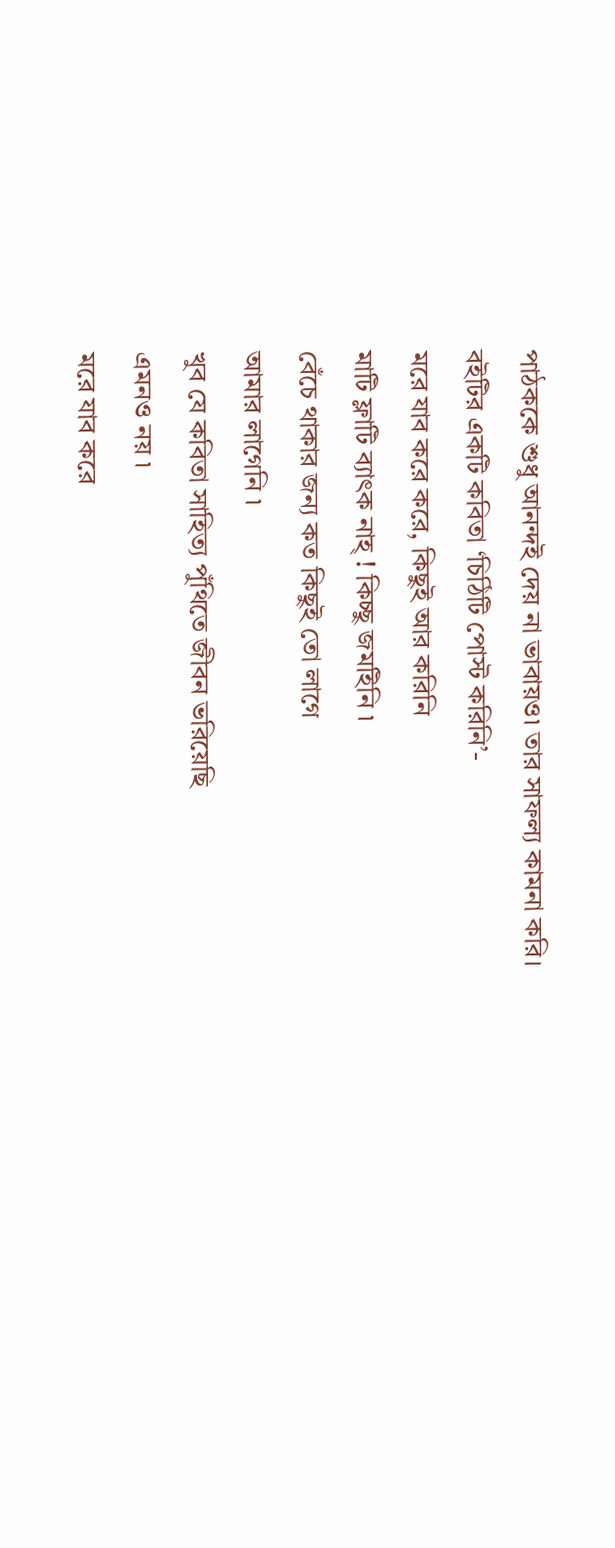পাঠককে শুধু আনন্দই দেয় না ভাবায়ও৷ তার সাফল্য কামনা করি।
বইটির একটি কবিতা ‘চিঠিটি পোস্ট করিনি’-
মরে যাব করে করে, কিছুই আর করিনি
মাটি ফ্লাটি ব্যাৎক নাহ্ ! কিচ্ছু জমইিনি ৷
বেঁচে থাকার জন্য কত কিছুই তো লাগে
আমার লাগেনি ৷
খুব যে কবিতা সাহিত্য পুঁথিতে জীবন ভরিয়েছি
এমনও নয় ৷
মরে যাব করে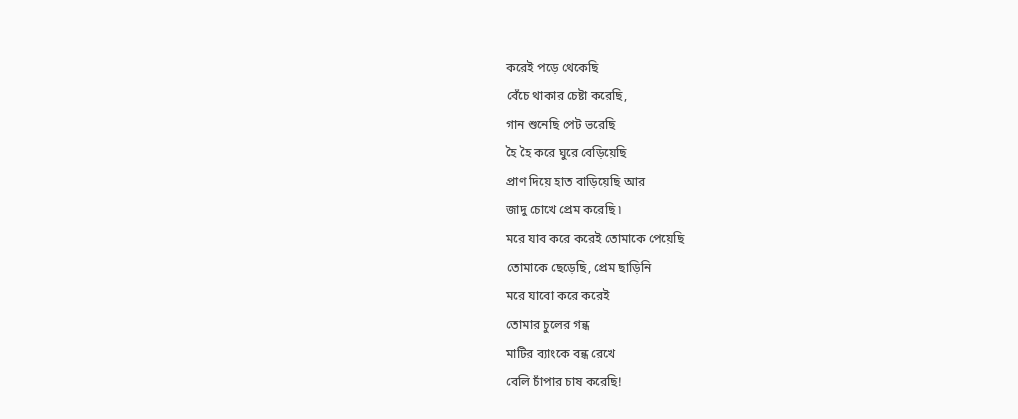করেই পড়ে থেকেছি
বেঁচে থাকার চেষ্টা করেছি,
গান শুনেছি পেট ভরেছি
হৈ হৈ করে ঘুরে বেড়িয়েছি
প্রাণ দিয়ে হাত বাড়িয়েছি আর
জাদু চোখে প্রেম করেছি ৷
মরে যাব করে করেই তোমাকে পেয়েছি
তোমাকে ছেড়েছি, প্রেম ছাড়িনি
মরে যাবো করে করেই
তোমার চুলের গন্ধ
মাটির ব্যাংকে বন্ধ রেখে
বেলি চাঁপার চাষ করেছি!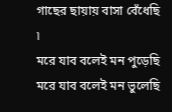গাছের ছায়ায় বাসা বেঁধেছি ৷
মরে যাব বলেই মন পুড়েছি
মরে যাব বলেই মন ভুলেছি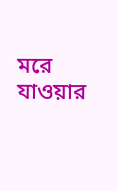মরে যাওয়ার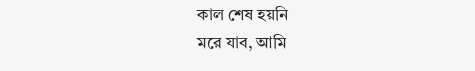কাল শেষ হয়নি
মরে যাব, আমি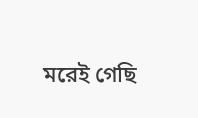মরেই গেছি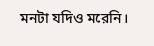মনটা যদিও মরেনি।